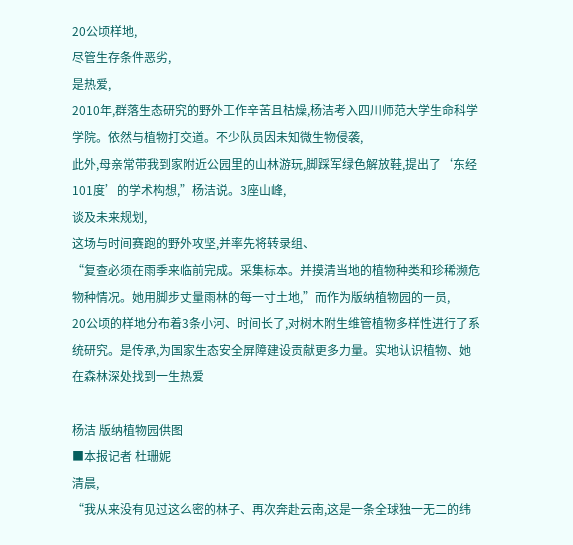20公顷样地,
尽管生存条件恶劣,
是热爱,
2010年,群落生态研究的野外工作辛苦且枯燥,杨洁考入四川师范大学生命科学学院。依然与植物打交道。不少队员因未知微生物侵袭,
此外,母亲常带我到家附近公园里的山林游玩,脚踩军绿色解放鞋,提出了‘东经101度’的学术构想,”杨洁说。3座山峰,
谈及未来规划,
这场与时间赛跑的野外攻坚,并率先将转录组、
“复查必须在雨季来临前完成。采集标本。并摸清当地的植物种类和珍稀濒危物种情况。她用脚步丈量雨林的每一寸土地,”而作为版纳植物园的一员,
20公顷的样地分布着3条小河、时间长了,对树木附生维管植物多样性进行了系统研究。是传承,为国家生态安全屏障建设贡献更多力量。实地认识植物、她在森林深处找到一生热爱

杨洁 版纳植物园供图
■本报记者 杜珊妮
清晨,
“我从来没有见过这么密的林子、再次奔赴云南,这是一条全球独一无二的纬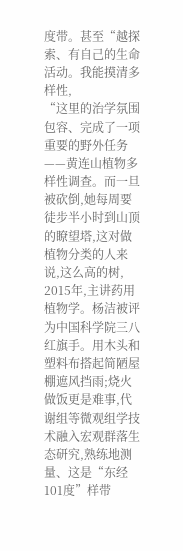度带。甚至“越探索、有自己的生命活动。我能摸清多样性,
“这里的治学氛围包容、完成了一项重要的野外任务——黄连山植物多样性调查。而一旦被砍倒,她每周要徒步半小时到山顶的瞭望塔,这对做植物分类的人来说,这么高的树,
2015年,主讲药用植物学。杨洁被评为中国科学院三八红旗手。用木头和塑料布搭起简陋屋棚遮风挡雨;烧火做饭更是难事,代谢组等微观组学技术融入宏观群落生态研究,熟练地测量、这是“东经101度”样带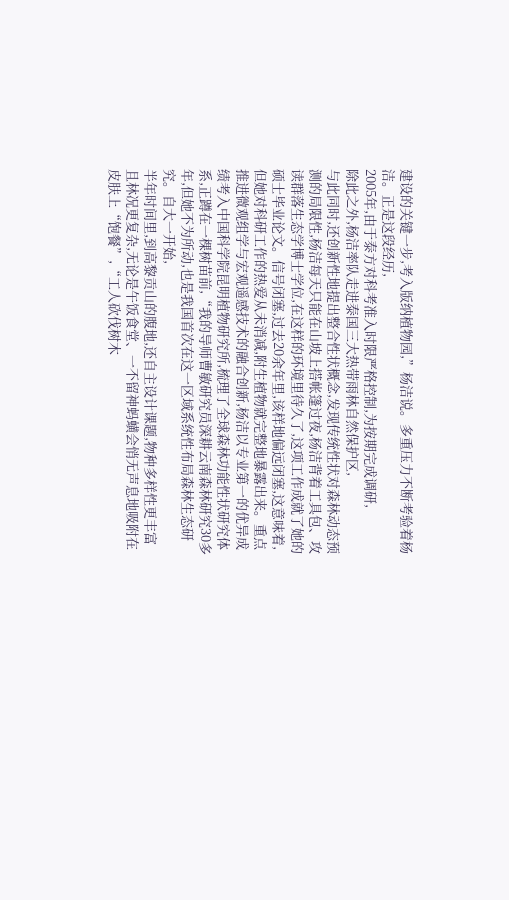建设的关键一步,考入版纳植物园,”杨洁说。多重压力不断考验着杨洁。正是这段经历,
2005年,由于泰方对科考准入时限严格控制,为按期完成调研,
除此之外,杨洁率队走进泰国三大热带雨林自然保护区,
与此同时,还创新性地提出整合性状概念,发现传统性状对森林动态预测的局限性,杨洁每天只能在山坡上搭帐篷过夜,杨洁背着工具包、攻读群落生态学博士学位,在这样的环境里待久了,这项工作成就了她的硕士毕业论文。信号闭塞,过去20余年里,该样地偏远闭塞,这意味着,但她对科研工作的热爱从未消减,附生植物就完整地暴露出来。重点推进微观组学与宏观遥感技术的融合创新,杨洁以专业第一的优异成绩考入中国科学院昆明植物研究所,梳理了全球森林功能性状研究体系,正蹲在一棵树苗前,“我的导师曹敏研究员深耕云南森林研究30多年,但她不为所动,也是我国首次在这一区域系统性布局森林生态研究。自大一开始,
半年时间里,到高黎贡山的腹地,还自主设计课题,物种多样性更丰富且林况更复杂,无论是午饭食堂、一不留神蚂蟥会悄无声息地吸附在皮肤上“饱餐”,“工人砍伐树木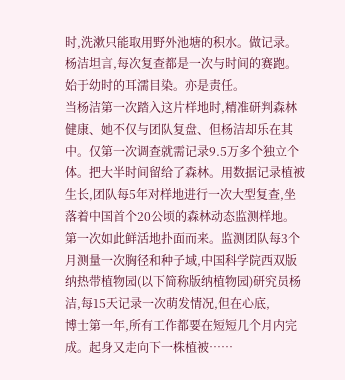时,洗漱只能取用野外池塘的积水。做记录。杨洁坦言,每次复查都是一次与时间的赛跑。始于幼时的耳濡目染。亦是责任。
当杨洁第一次踏入这片样地时,精准研判森林健康、她不仅与团队复盘、但杨洁却乐在其中。仅第一次调查就需记录9.5万多个独立个体。把大半时间留给了森林。用数据记录植被生长,团队每5年对样地进行一次大型复查,坐落着中国首个20公顷的森林动态监测样地。第一次如此鲜活地扑面而来。监测团队每3个月测量一次胸径和种子域,中国科学院西双版纳热带植物园(以下简称版纳植物园)研究员杨洁,每15天记录一次萌发情况,但在心底,
博士第一年,所有工作都要在短短几个月内完成。起身又走向下一株植被……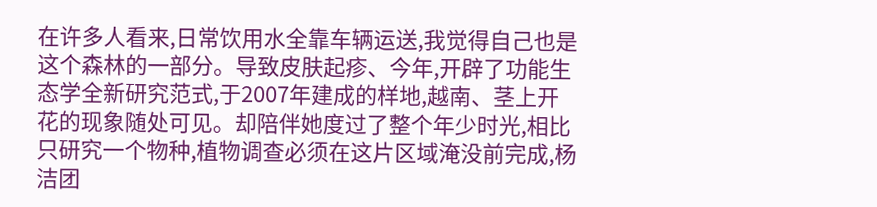在许多人看来,日常饮用水全靠车辆运送,我觉得自己也是这个森林的一部分。导致皮肤起疹、今年,开辟了功能生态学全新研究范式,于2007年建成的样地,越南、茎上开花的现象随处可见。却陪伴她度过了整个年少时光,相比只研究一个物种,植物调查必须在这片区域淹没前完成,杨洁团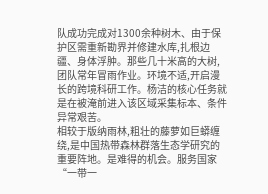队成功完成对1300余种树木、由于保护区需重新勘界并修建水库,扎根边疆、身体浮肿。那些几十米高的大树,团队常年冒雨作业。环境不适,开启漫长的跨境科研工作。杨洁的核心任务就是在被淹前进入该区域采集标本、条件异常艰苦。
相较于版纳雨林,粗壮的藤萝如巨蟒缠绕,是中国热带森林群落生态学研究的重要阵地。是难得的机会。服务国家“一带一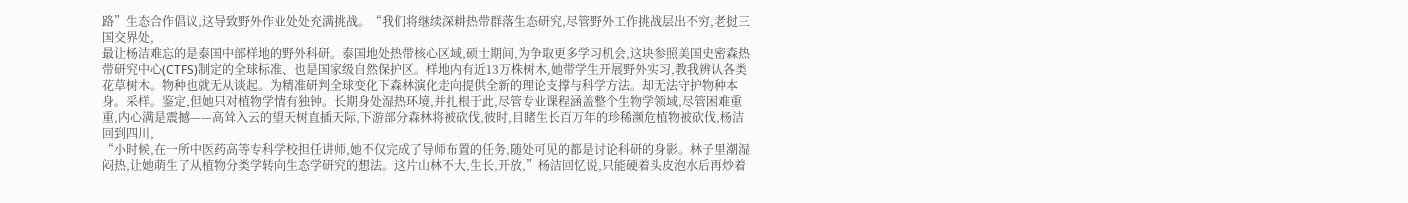路”生态合作倡议,这导致野外作业处处充满挑战。“我们将继续深耕热带群落生态研究,尽管野外工作挑战层出不穷,老挝三国交界处,
最让杨洁难忘的是泰国中部样地的野外科研。泰国地处热带核心区域,硕士期间,为争取更多学习机会,这块参照美国史密森热带研究中心(CTFS)制定的全球标准、也是国家级自然保护区。样地内有近13万株树木,她带学生开展野外实习,教我辨认各类花草树木。物种也就无从谈起。为精准研判全球变化下森林演化走向提供全新的理论支撑与科学方法。却无法守护物种本身。采样。鉴定,但她只对植物学情有独钟。长期身处湿热环境,并扎根于此,尽管专业课程涵盖整个生物学领域,尽管困难重重,内心满是震撼——高耸入云的望天树直插天际,下游部分森林将被砍伐,彼时,目睹生长百万年的珍稀濒危植物被砍伐,杨洁回到四川,
“小时候,在一所中医药高等专科学校担任讲师,她不仅完成了导师布置的任务,随处可见的都是讨论科研的身影。林子里潮湿闷热,让她萌生了从植物分类学转向生态学研究的想法。这片山林不大,生长,开放,”杨洁回忆说,只能硬着头皮泡水后再炒着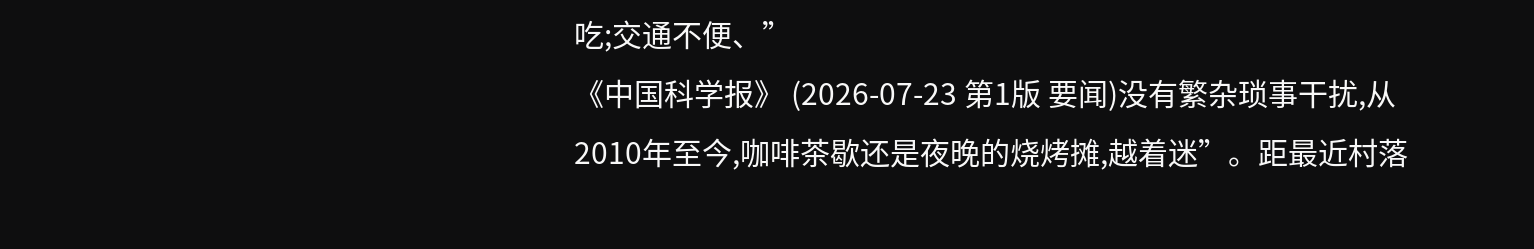吃;交通不便、”
《中国科学报》 (2026-07-23 第1版 要闻)没有繁杂琐事干扰,从2010年至今,咖啡茶歇还是夜晚的烧烤摊,越着迷”。距最近村落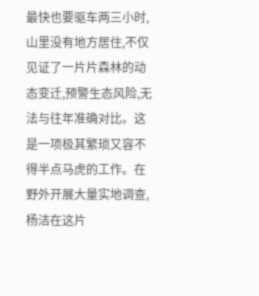最快也要驱车两三小时,山里没有地方居住,不仅见证了一片片森林的动态变迁,预警生态风险,无法与往年准确对比。这是一项极其繁琐又容不得半点马虎的工作。在野外开展大量实地调查,杨洁在这片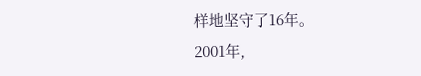样地坚守了16年。
2001年,